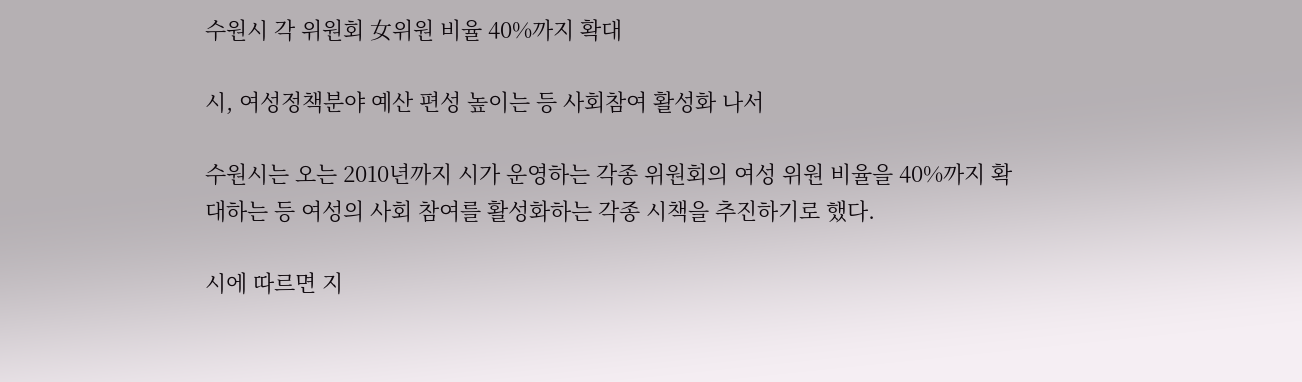수원시 각 위원회 女위원 비율 40%까지 확대

시, 여성정책분야 예산 편성 높이는 등 사회참여 활성화 나서

수원시는 오는 2010년까지 시가 운영하는 각종 위원회의 여성 위원 비율을 40%까지 확대하는 등 여성의 사회 참여를 활성화하는 각종 시책을 추진하기로 했다.

시에 따르면 지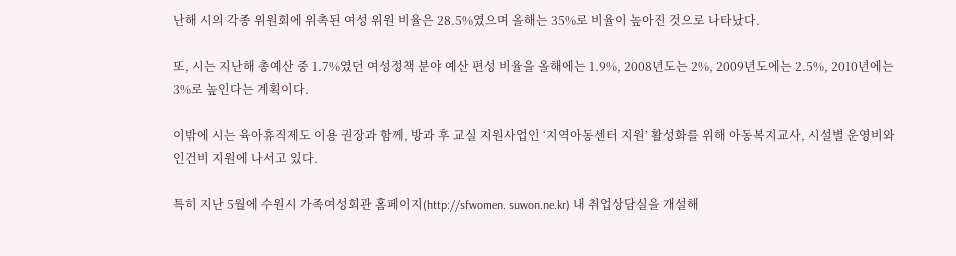난해 시의 각종 위원회에 위촉된 여성 위원 비율은 28.5%였으며 올해는 35%로 비율이 높아진 것으로 나타났다.

또, 시는 지난해 총예산 중 1.7%였던 여성정책 분야 예산 편성 비율을 올해에는 1.9%, 2008년도는 2%, 2009년도에는 2.5%, 2010년에는 3%로 높인다는 계획이다.

이밖에 시는 육아휴직제도 이용 권장과 함께, 방과 후 교실 지원사업인 ‘지역아동센터 지원’ 활성화를 위해 아동복지교사, 시설별 운영비와 인건비 지원에 나서고 있다.

특히 지난 5월에 수원시 가족여성회관 홈페이지(http://sfwomen. suwon.ne.kr) 내 취업상담실을 개설해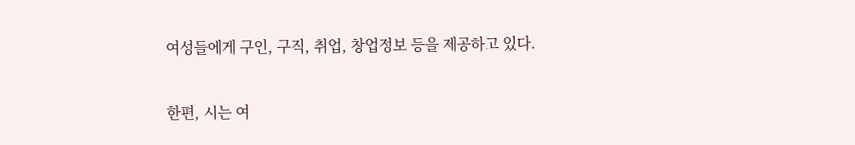여성들에게 구인, 구직, 취업, 창업정보 등을 제공하고 있다.

한편, 시는 여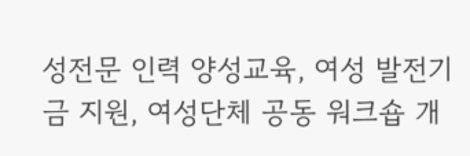성전문 인력 양성교육, 여성 발전기금 지원, 여성단체 공동 워크숍 개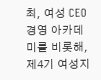최, 여성 CEO 경영 아카데미를 비롯해, 제4기 여성지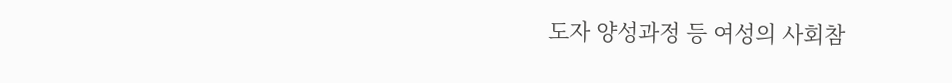도자 양성과정 등 여성의 사회참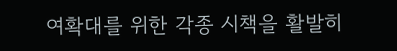여확대를 위한 각종 시책을 활발히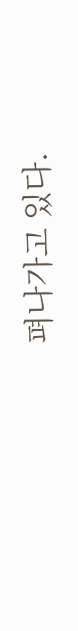펴나가고 있다.